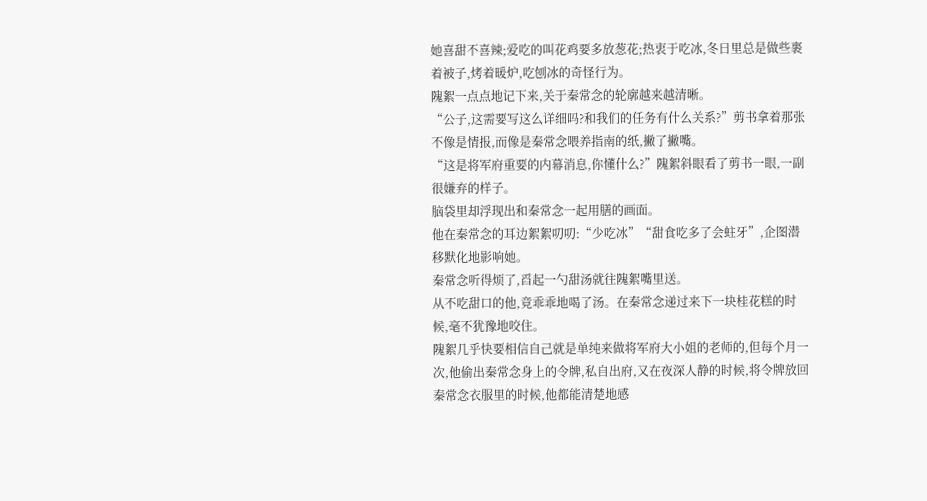她喜甜不喜辣;爱吃的叫花鸡要多放葱花;热衷于吃冰,冬日里总是做些裹着被子,烤着暖炉,吃刨冰的奇怪行为。
隗絮一点点地记下来,关于秦常念的轮廓越来越清晰。
“公子,这需要写这么详细吗?和我们的任务有什么关系?”剪书拿着那张不像是情报,而像是秦常念喂养指南的纸,撇了撇嘴。
“这是将军府重要的内幕消息,你懂什么?”隗絮斜眼看了剪书一眼,一副很嫌弃的样子。
脑袋里却浮现出和秦常念一起用膳的画面。
他在秦常念的耳边絮絮叨叨:“少吃冰”“甜食吃多了会蛀牙”,企图潜移默化地影响她。
秦常念听得烦了,舀起一勺甜汤就往隗絮嘴里送。
从不吃甜口的他,竟乖乖地喝了汤。在秦常念递过来下一块桂花糕的时候,毫不犹豫地咬住。
隗絮几乎快要相信自己就是单纯来做将军府大小姐的老师的,但每个月一次,他偷出秦常念身上的令牌,私自出府,又在夜深人静的时候,将令牌放回秦常念衣服里的时候,他都能清楚地感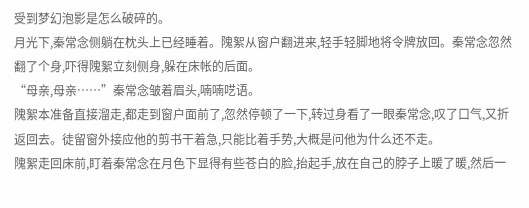受到梦幻泡影是怎么破碎的。
月光下,秦常念侧躺在枕头上已经睡着。隗絮从窗户翻进来,轻手轻脚地将令牌放回。秦常念忽然翻了个身,吓得隗絮立刻侧身,躲在床帐的后面。
“母亲,母亲……”秦常念皱着眉头,喃喃呓语。
隗絮本准备直接溜走,都走到窗户面前了,忽然停顿了一下,转过身看了一眼秦常念,叹了口气,又折返回去。徒留窗外接应他的剪书干着急,只能比着手势,大概是问他为什么还不走。
隗絮走回床前,盯着秦常念在月色下显得有些苍白的脸,抬起手,放在自己的脖子上暖了暖,然后一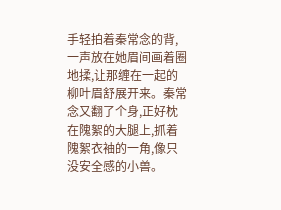手轻拍着秦常念的背,一声放在她眉间画着圈地揉,让那缠在一起的柳叶眉舒展开来。秦常念又翻了个身,正好枕在隗絮的大腿上,抓着隗絮衣袖的一角,像只没安全感的小兽。